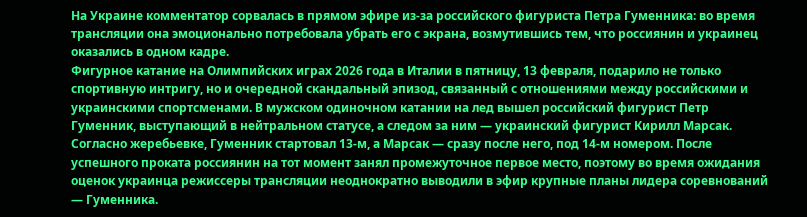На Украине комментатор сорвалась в прямом эфире из‑за российского фигуриста Петра Гуменника: во время трансляции она эмоционально потребовала убрать его с экрана, возмутившись тем, что россиянин и украинец оказались в одном кадре.
Фигурное катание на Олимпийских играх 2026 года в Италии в пятницу, 13 февраля, подарило не только спортивную интригу, но и очередной скандальный эпизод, связанный с отношениями между российскими и украинскими спортсменами. В мужском одиночном катании на лед вышел российский фигурист Петр Гуменник, выступающий в нейтральном статусе, а следом за ним — украинский фигурист Кирилл Марсак.
Согласно жеребьевке, Гуменник стартовал 13-м, а Марсак — сразу после него, под 14-м номером. После успешного проката россиянин на тот момент занял промежуточное первое место, поэтому во время ожидания оценок украинца режиссеры трансляции неоднократно выводили в эфир крупные планы лидера соревнований — Гуменника.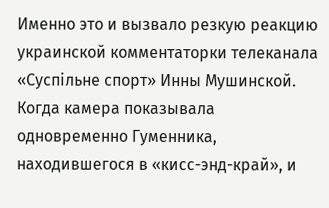Именно это и вызвало резкую реакцию украинской комментаторки телеканала «Суспільне спорт» Инны Мушинской. Когда камера показывала одновременно Гуменника, находившегося в «кисс-энд-край», и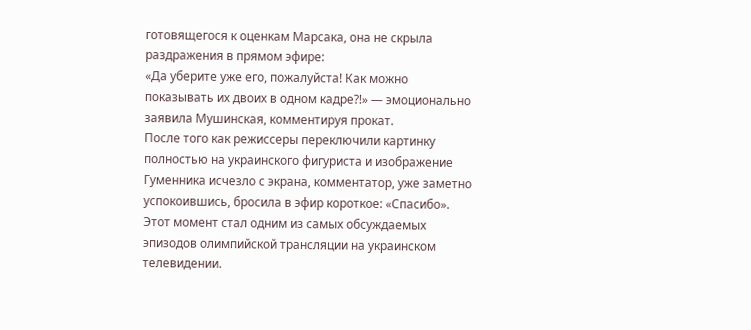готовящегося к оценкам Марсака, она не скрыла раздражения в прямом эфире:
«Да уберите уже его, пожалуйста! Как можно показывать их двоих в одном кадре?!» — эмоционально заявила Мушинская, комментируя прокат.
После того как режиссеры переключили картинку полностью на украинского фигуриста и изображение Гуменника исчезло с экрана, комментатор, уже заметно успокоившись, бросила в эфир короткое: «Спасибо». Этот момент стал одним из самых обсуждаемых эпизодов олимпийской трансляции на украинском телевидении.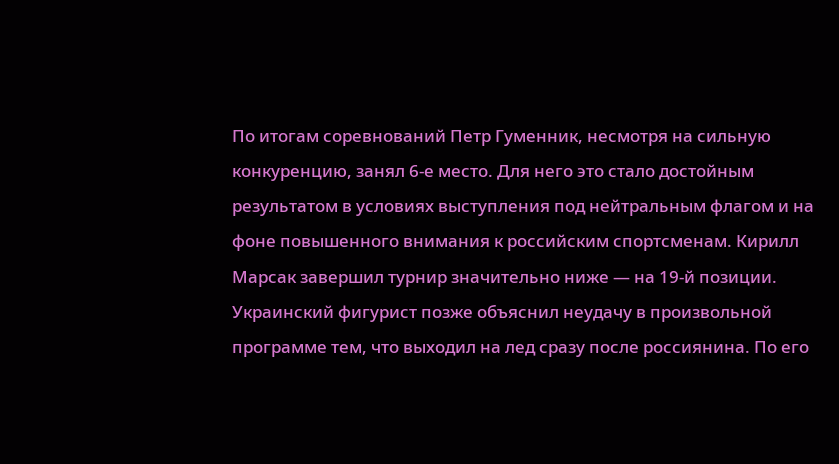По итогам соревнований Петр Гуменник, несмотря на сильную конкуренцию, занял 6-е место. Для него это стало достойным результатом в условиях выступления под нейтральным флагом и на фоне повышенного внимания к российским спортсменам. Кирилл Марсак завершил турнир значительно ниже — на 19-й позиции.
Украинский фигурист позже объяснил неудачу в произвольной программе тем, что выходил на лед сразу после россиянина. По его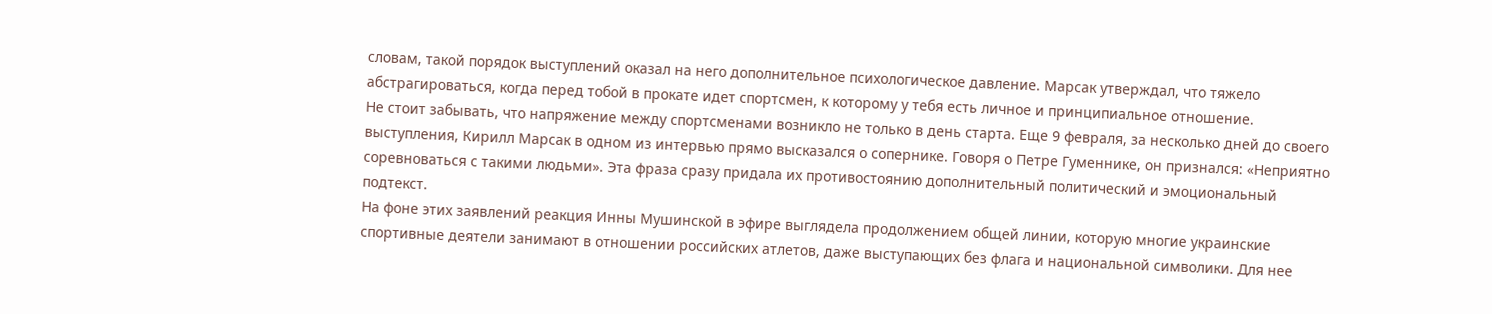словам, такой порядок выступлений оказал на него дополнительное психологическое давление. Марсак утверждал, что тяжело абстрагироваться, когда перед тобой в прокате идет спортсмен, к которому у тебя есть личное и принципиальное отношение.
Не стоит забывать, что напряжение между спортсменами возникло не только в день старта. Еще 9 февраля, за несколько дней до своего выступления, Кирилл Марсак в одном из интервью прямо высказался о сопернике. Говоря о Петре Гуменнике, он признался: «Неприятно соревноваться с такими людьми». Эта фраза сразу придала их противостоянию дополнительный политический и эмоциональный подтекст.
На фоне этих заявлений реакция Инны Мушинской в эфире выглядела продолжением общей линии, которую многие украинские спортивные деятели занимают в отношении российских атлетов, даже выступающих без флага и национальной символики. Для нее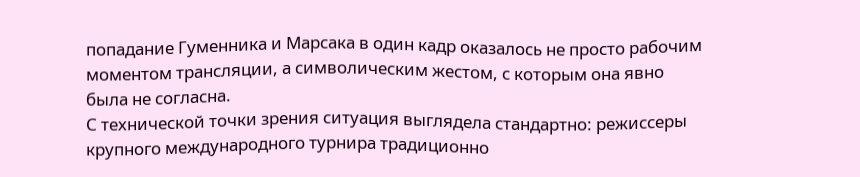попадание Гуменника и Марсака в один кадр оказалось не просто рабочим моментом трансляции, а символическим жестом, с которым она явно была не согласна.
С технической точки зрения ситуация выглядела стандартно: режиссеры крупного международного турнира традиционно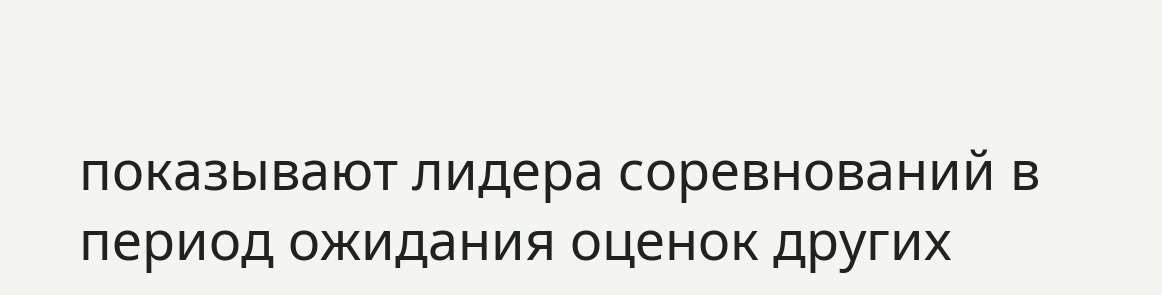показывают лидера соревнований в период ожидания оценок других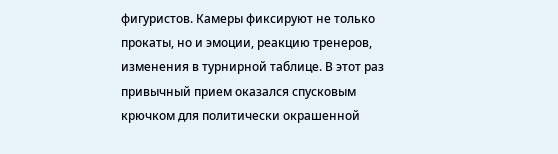фигуристов. Камеры фиксируют не только прокаты, но и эмоции, реакцию тренеров, изменения в турнирной таблице. В этот раз привычный прием оказался спусковым крючком для политически окрашенной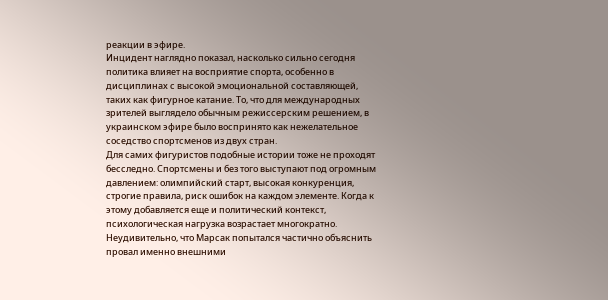реакции в эфире.
Инцидент наглядно показал, насколько сильно сегодня политика влияет на восприятие спорта, особенно в дисциплинах с высокой эмоциональной составляющей, таких как фигурное катание. То, что для международных зрителей выглядело обычным режиссерским решением, в украинском эфире было воспринято как нежелательное соседство спортсменов из двух стран.
Для самих фигуристов подобные истории тоже не проходят бесследно. Спортсмены и без того выступают под огромным давлением: олимпийский старт, высокая конкуренция, строгие правила, риск ошибок на каждом элементе. Когда к этому добавляется еще и политический контекст, психологическая нагрузка возрастает многократно. Неудивительно, что Марсак попытался частично объяснить провал именно внешними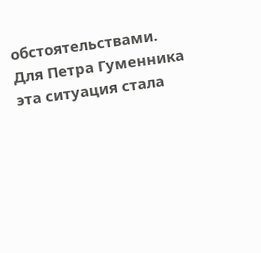обстоятельствами.
Для Петра Гуменника эта ситуация стала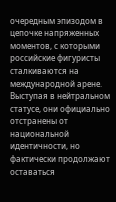очередным эпизодом в цепочке напряженных моментов, с которыми российские фигуристы сталкиваются на международной арене. Выступая в нейтральном статусе, они официально отстранены от национальной идентичности, но фактически продолжают оставаться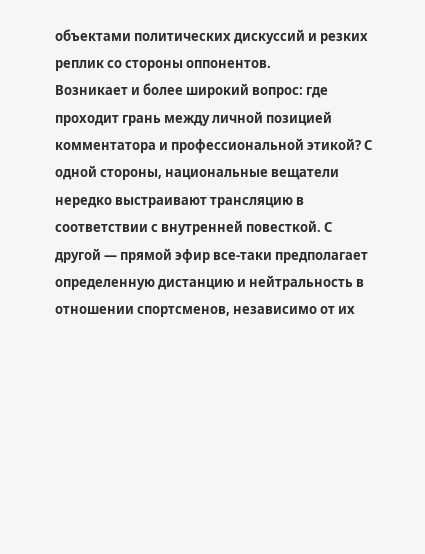объектами политических дискуссий и резких реплик со стороны оппонентов.
Возникает и более широкий вопрос: где проходит грань между личной позицией комментатора и профессиональной этикой? С одной стороны, национальные вещатели нередко выстраивают трансляцию в соответствии с внутренней повесткой. С другой — прямой эфир все-таки предполагает определенную дистанцию и нейтральность в отношении спортсменов, независимо от их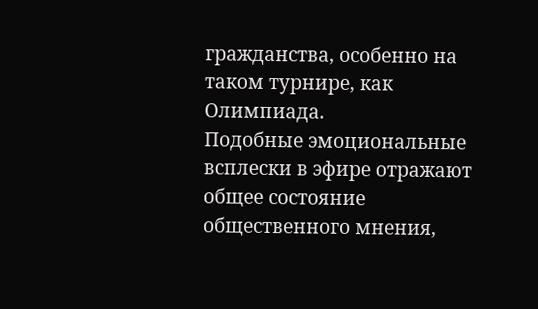гражданства, особенно на таком турнире, как Олимпиада.
Подобные эмоциональные всплески в эфире отражают общее состояние общественного мнения,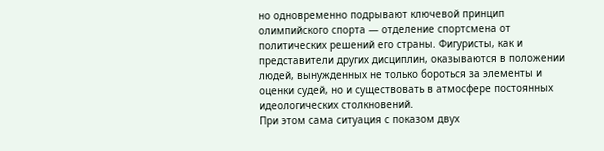но одновременно подрывают ключевой принцип олимпийского спорта — отделение спортсмена от политических решений его страны. Фигуристы, как и представители других дисциплин, оказываются в положении людей, вынужденных не только бороться за элементы и оценки судей, но и существовать в атмосфере постоянных идеологических столкновений.
При этом сама ситуация с показом двух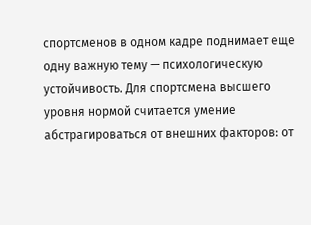спортсменов в одном кадре поднимает еще одну важную тему — психологическую устойчивость. Для спортсмена высшего уровня нормой считается умение абстрагироваться от внешних факторов: от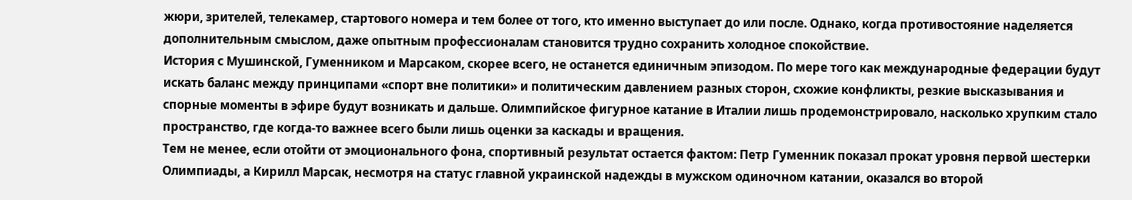жюри, зрителей, телекамер, стартового номера и тем более от того, кто именно выступает до или после. Однако, когда противостояние наделяется дополнительным смыслом, даже опытным профессионалам становится трудно сохранить холодное спокойствие.
История с Мушинской, Гуменником и Марсаком, скорее всего, не останется единичным эпизодом. По мере того как международные федерации будут искать баланс между принципами «спорт вне политики» и политическим давлением разных сторон, схожие конфликты, резкие высказывания и спорные моменты в эфире будут возникать и дальше. Олимпийское фигурное катание в Италии лишь продемонстрировало, насколько хрупким стало пространство, где когда-то важнее всего были лишь оценки за каскады и вращения.
Тем не менее, если отойти от эмоционального фона, спортивный результат остается фактом: Петр Гуменник показал прокат уровня первой шестерки Олимпиады, а Кирилл Марсак, несмотря на статус главной украинской надежды в мужском одиночном катании, оказался во второй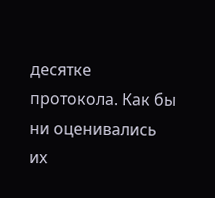десятке протокола. Как бы ни оценивались их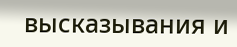высказывания и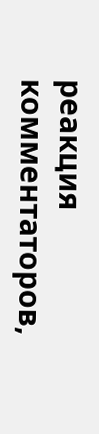реакция комментаторов,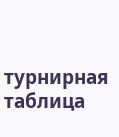турнирная таблица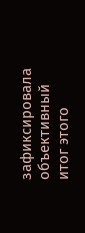зафиксировала объективный итог этого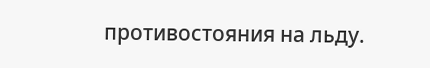противостояния на льду.